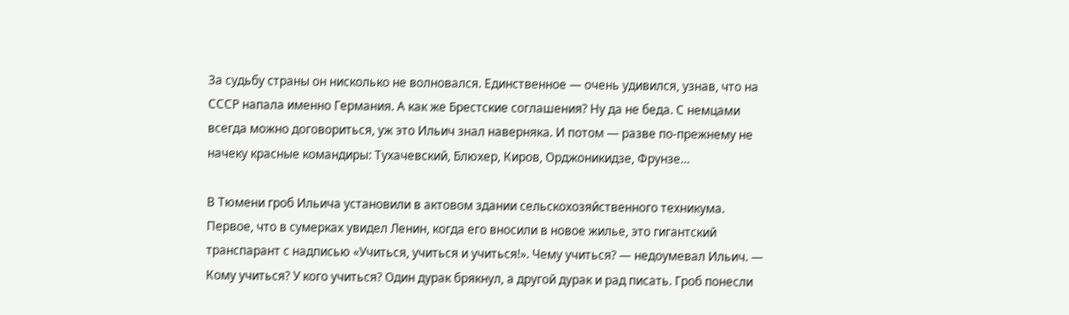За судьбу страны он нисколько не волновался. Единственное — очень удивился, узнав, что на СССР напала именно Германия. А как же Брестские соглашения? Ну да не беда. С немцами всегда можно договориться, уж это Ильич знал наверняка. И потом — разве по-прежнему не начеку красные командиры: Тухачевский, Блюхер, Киров, Орджоникидзе, Фрунзе…

В Тюмени гроб Ильича установили в актовом здании сельскохозяйственного техникума. Первое, что в сумерках увидел Ленин, когда его вносили в новое жилье, это гигантский транспарант с надписью «Учиться, учиться и учиться!». Чему учиться? — недоумевал Ильич. — Кому учиться? У кого учиться? Один дурак брякнул, а другой дурак и рад писать. Гроб понесли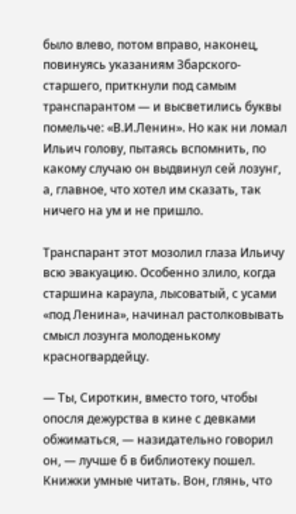было влево, потом вправо, наконец, повинуясь указаниям Збарского-старшего, приткнули под самым транспарантом — и высветились буквы помельче: «В.И.Ленин». Но как ни ломал Ильич голову, пытаясь вспомнить, по какому случаю он выдвинул сей лозунг, а, главное, что хотел им сказать, так ничего на ум и не пришло.

Транспарант этот мозолил глаза Ильичу всю эвакуацию. Особенно злило, когда старшина караула, лысоватый, с усами «под Ленина», начинал растолковывать смысл лозунга молоденькому красногвардейцу.

— Ты, Сироткин, вместо того, чтобы опосля дежурства в кине с девками обжиматься, — назидательно говорил он, — лучше б в библиотеку пошел. Книжки умные читать. Вон, глянь, что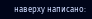наверху написано: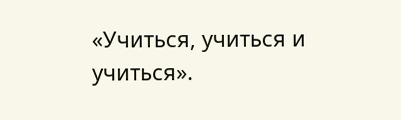«Учиться, учиться и учиться».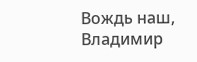Вождь наш, Владимир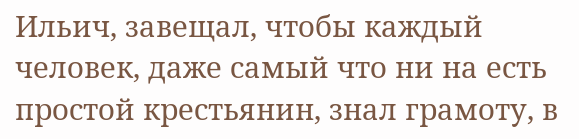Ильич, завещал, чтобы каждый человек, даже самый что ни на есть простой крестьянин, знал грамоту, в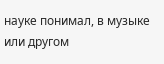науке понимал, в музыке или другом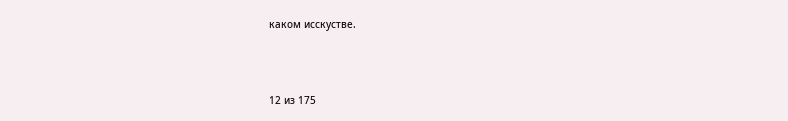каком исскустве.



12 из 175